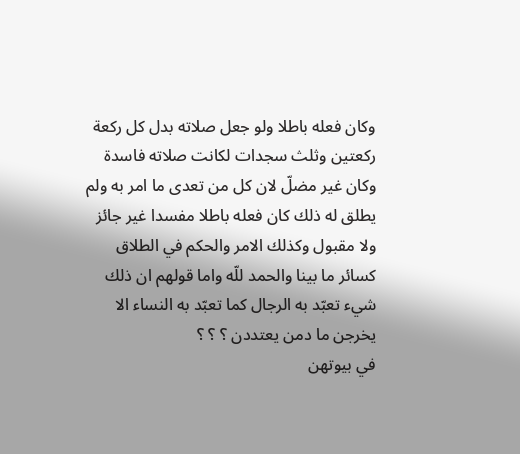وكان فعله باطلا ولو جعل صلاته بدل كل ركعة ركعتين وثلث سجدات لكانت صلاته فاسدة وكان غير مضلّ لان كل من تعدى ما امر به ولم يطلق له ذلك كان فعله باطلا مفسدا غير جائز ولا مقبول وكذلك الامر والحكم في الطلاق كسائر ما بينا والحمد للّه واما قولهم ان ذلك شيء تعبّد به الرجال كما تعبّد به النساء الا يخرجن ما دمن يعتددن ؟ ؟ ؟
في بيوتهن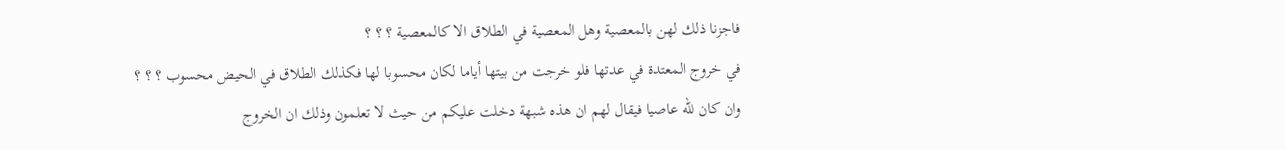فاجزنا ذلك لهن بالمعصية وهل المعصية في الطلاق الا كالمعصية ؟ ؟ ؟
في خروج المعتدة في عدتها فلو خرجت من بيتها أياما لكان محسوبا لها فكذلك الطلاق في الحيض محسوب ؟ ؟ ؟ وان كان للّه عاصيا فيقال لهم ان هذه شبهة دخلت عليكم من حيث لا تعلمون وذلك ان الخروج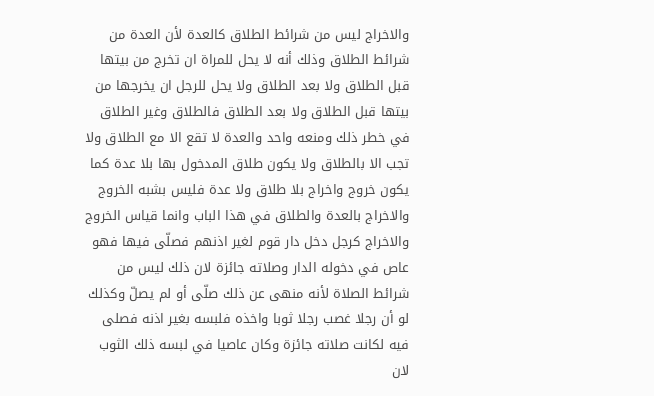والاخراج ليس من شرائط الطلاق كالعدة لأن العدة من شرائط الطلاق وذلك أنه لا يحل للمراة ان تخرج من بيتها قبل الطلاق ولا بعد الطلاق ولا يحل للرجل ان يخرجها من بيتها قبل الطلاق ولا بعد الطلاق فالطلاق وغير الطلاق في خطر ذلك ومنعه واحد والعدة لا تقع الا مع الطلاق ولا تجب الا بالطلاق ولا يكون طلاق المدخول بها بلا عدة كما يكون خروج واخراج بلا طلاق ولا عدة فليس بشبه الخروج والاخراج بالعدة والطلاق في هذا الباب وانما قياس الخروج والاخراج كرجل دخل دار قوم لغير اذنهم فصلّى فيها فهو عاص في دخوله الدار وصلاته جائزة لان ذلك ليس من شرائط الصلاة لأنه منهى عن ذلك صلّى أو لم يصلّ وكذلك لو أن رجلا غصب رجلا ثوبا واخذه فلبسه بغير اذنه فصلى فيه لكانت صلاته جائزة وكان عاصيا في لبسه ذلك الثوب لان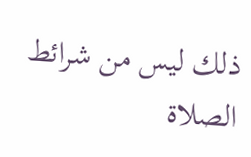ذلك ليس من شرائط الصلاة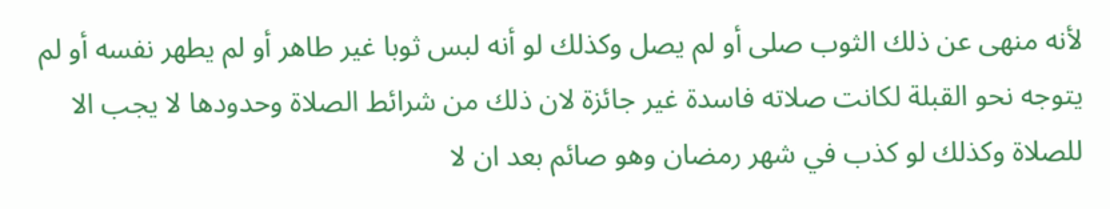لأنه منهى عن ذلك الثوب صلى أو لم يصل وكذلك لو أنه لبس ثوبا غير طاهر أو لم يطهر نفسه أو لم يتوجه نحو القبلة لكانت صلاته فاسدة غير جائزة لان ذلك من شرائط الصلاة وحدودها لا يجب الا للصلاة وكذلك لو كذب في شهر رمضان وهو صائم بعد ان لا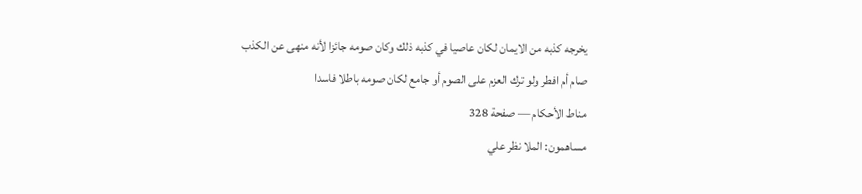يخرجه كذبه من الايمان لكان عاصيا في كذبه ذلك وكان صومه جائزا لأنه منهى عن الكذب صام أم افطر ولو ترك العزم على الصوم أو جامع لكان صومه باطلا فاسدا
مناط الأحكام — صفحة 328
مساهمون: الملا نظر علي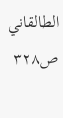الطالقاني
ص٣٢٨